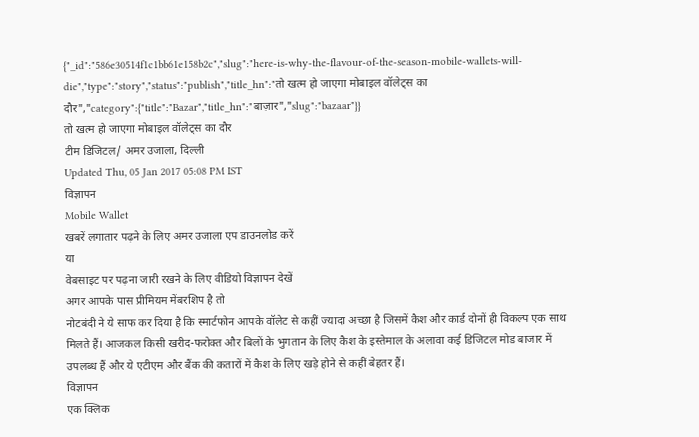{"_id":"586e30514f1c1bb61e158b2c","slug":"here-is-why-the-flavour-of-the-season-mobile-wallets-will-die","type":"story","status":"publish","title_hn":"तो खत्म हो जाएगा मोबाइल वॉलेट्स का दौर","category":{"title":"Bazar","title_hn":"बाज़ार","slug":"bazaar"}}
तो खत्म हो जाएगा मोबाइल वॉलेट्स का दौर
टीम डिजिटल/ अमर उजाला, दिल्ली
Updated Thu, 05 Jan 2017 05:08 PM IST
विज्ञापन
Mobile Wallet
खबरें लगातार पढ़ने के लिए अमर उजाला एप डाउनलोड करें
या
वेबसाइट पर पढ़ना जारी रखने के लिए वीडियो विज्ञापन देखें
अगर आपके पास प्रीमियम मेंबरशिप है तो
नोटबंदी ने ये साफ कर दिया है कि स्मार्टफोन आपके वॉलेट से कहीं ज्यादा अच्छा है जिसमें कैश और कार्ड दोनों ही विकल्प एक साथ मिलते हैं। आजकल किसी खरीद-फरोक्त और बिलों के भुगतान के लिए कैश के इस्तेमाल के अलावा कई डिजिटल मोड बाजार में उपलब्ध हैं और ये एटीएम और बैंक की कतारों में कैश के लिए खड़े होने से कहीं बेहतर हैं।
विज्ञापन
एक क्लिक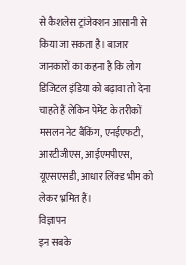से कैशलेस ट्रांजेक्शन आसानी से किया जा सकता है। बाजार जानकारों का कहना है कि लोग डिजिटल इंडिया को बढ़ावा तो देना चाहते हैं लेकिन पेमेंट के तरीकों मसलन नेट बैंकिंग, एनईएफटी, आरटीजीएस, आईएमपीएस, यूएसएसडी, आधार लिंक्ड भीम को लेकर भ्रमित हैं।
विज्ञापन
इन सबके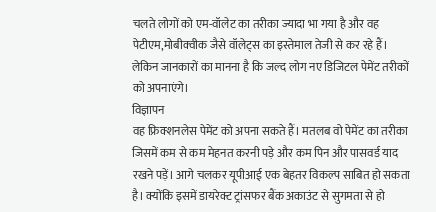चलते लोगों को एम-वॉलेट का तरीका ज्यादा भा गया है और वह पेटीएम,मोबीक्वीक जैसे वॉलेट्स का इस्तेमाल तेजी से कर रहे हैं। लेकिन जानकारों का मानना है कि जल्द लोग नए डिजिटल पेमेंट तरीकों को अपनाएंगे।
विज्ञापन
वह फ्रिक्शनलेस पेमेंट को अपना सकते हैं। मतलब वो पेमेंट का तरीका जिसमें कम से कम मेहनत करनी पड़े और कम पिन और पासवर्ड याद रखने पड़ें। आगे चलकर यूपीआई एक बेहतर विकल्प साबित हो सकता है। क्योंकि इसमें डायरेक्ट ट्रांसफर बैंक अकाउंट से सुगमता से हो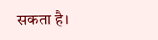सकता है।